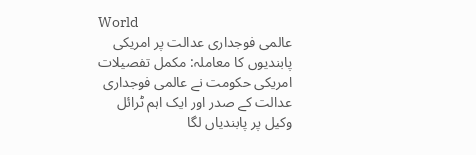World
عالمی فوجداری عدالت پر امریکی پابندیوں کا معاملہ: مکمل تفصیلات
امریکی حکومت نے عالمی فوجداری عدالت کے صدر اور ایک اہم ٹرائل وکیل پر پابندیاں لگا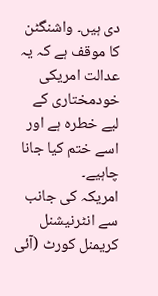دی ہیں۔ واشنگٹن کا موقف ہے کہ یہ عدالت امریکی خودمختاری کے لیے خطرہ ہے اور اسے ختم کیا جانا چاہیے۔
امریکہ کی جانب سے انٹرنیشنل کریمنل کورٹ (آئی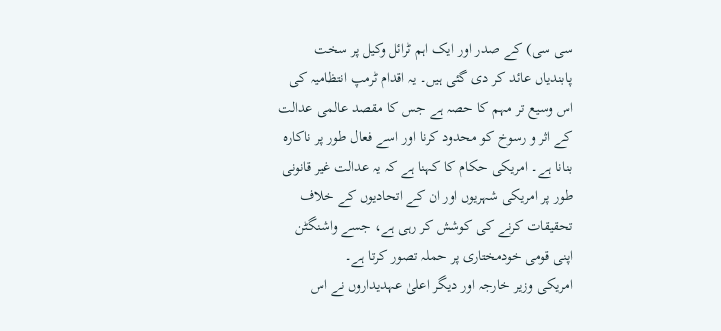سی سی) کے صدر اور ایک اہم ٹرائل وکیل پر سخت پابندیاں عائد کر دی گئی ہیں۔ یہ اقدام ٹرمپ انتظامیہ کی اس وسیع تر مہم کا حصہ ہے جس کا مقصد عالمی عدالت کے اثر و رسوخ کو محدود کرنا اور اسے فعال طور پر ناکارہ بنانا ہے۔ امریکی حکام کا کہنا ہے کہ یہ عدالت غیر قانونی طور پر امریکی شہریوں اور ان کے اتحادیوں کے خلاف تحقیقات کرنے کی کوشش کر رہی ہے، جسے واشنگٹن اپنی قومی خودمختاری پر حملہ تصور کرتا ہے۔
امریکی وزیر خارجہ اور دیگر اعلیٰ عہدیداروں نے اس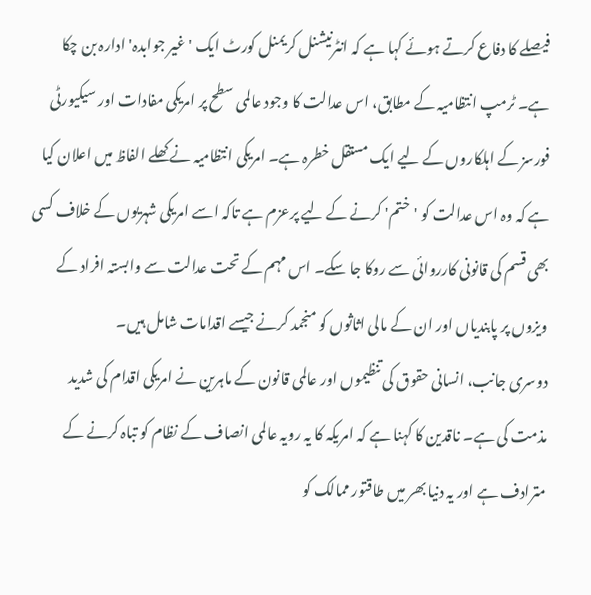فیصلے کا دفاع کرتے ہوئے کہا ہے کہ انٹرنیشنل کریمنل کورٹ ایک 'غیر جوابدہ' ادارہ بن چکا ہے۔ ٹرمپ انتظامیہ کے مطابق، اس عدالت کا وجود عالمی سطح پر امریکی مفادات اور سیکیورٹی فورسز کے اہلکاروں کے لیے ایک مستقل خطرہ ہے۔ امریکی انتظامیہ نے کھلے الفاظ میں اعلان کیا ہے کہ وہ اس عدالت کو 'ختم' کرنے کے لیے پرعزم ہے تاکہ اسے امریکی شہریوں کے خلاف کسی بھی قسم کی قانونی کارروائی سے روکا جا سکے۔ اس مہم کے تحت عدالت سے وابستہ افراد کے ویزوں پر پابندیاں اور ان کے مالی اثاثوں کو منجمد کرنے جیسے اقدامات شامل ہیں۔
دوسری جانب، انسانی حقوق کی تنظیموں اور عالمی قانون کے ماہرین نے امریکی اقدام کی شدید مذمت کی ہے۔ ناقدین کا کہنا ہے کہ امریکہ کا یہ رویہ عالمی انصاف کے نظام کو تباہ کرنے کے مترادف ہے اور یہ دنیا بھر میں طاقتور ممالک کو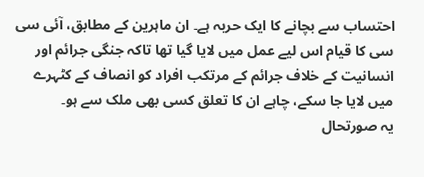احتساب سے بچانے کا ایک حربہ ہے۔ ان ماہرین کے مطابق، آئی سی سی کا قیام اس لیے عمل میں لایا گیا تھا تاکہ جنگی جرائم اور انسانیت کے خلاف جرائم کے مرتکب افراد کو انصاف کے کٹہرے میں لایا جا سکے، چاہے ان کا تعلق کسی بھی ملک سے ہو۔
یہ صورتحال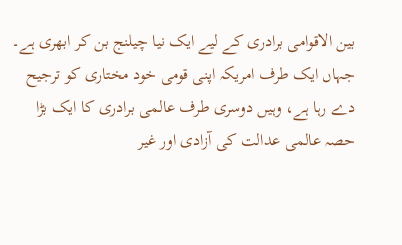بین الاقوامی برادری کے لیے ایک نیا چیلنج بن کر ابھری ہے۔ جہاں ایک طرف امریکہ اپنی قومی خود مختاری کو ترجیح دے رہا ہے، وہیں دوسری طرف عالمی برادری کا ایک بڑا حصہ عالمی عدالت کی آزادی اور غیر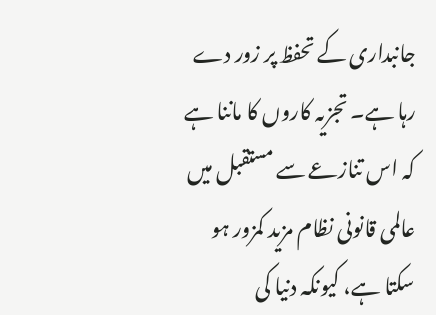جانبداری کے تحفظ پر زور دے رہا ہے۔ تجزیہ کاروں کا ماننا ہے کہ اس تنازعے سے مستقبل میں عالمی قانونی نظام مزید کمزور ہو سکتا ہے، کیونکہ دنیا کی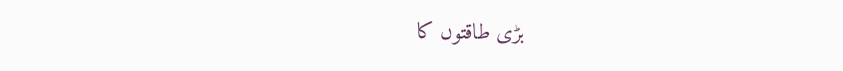بڑی طاقتوں کا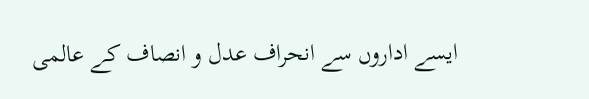ایسے اداروں سے انحراف عدل و انصاف کے عالمی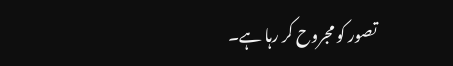تصور کو مجروح کر رہا ہے۔